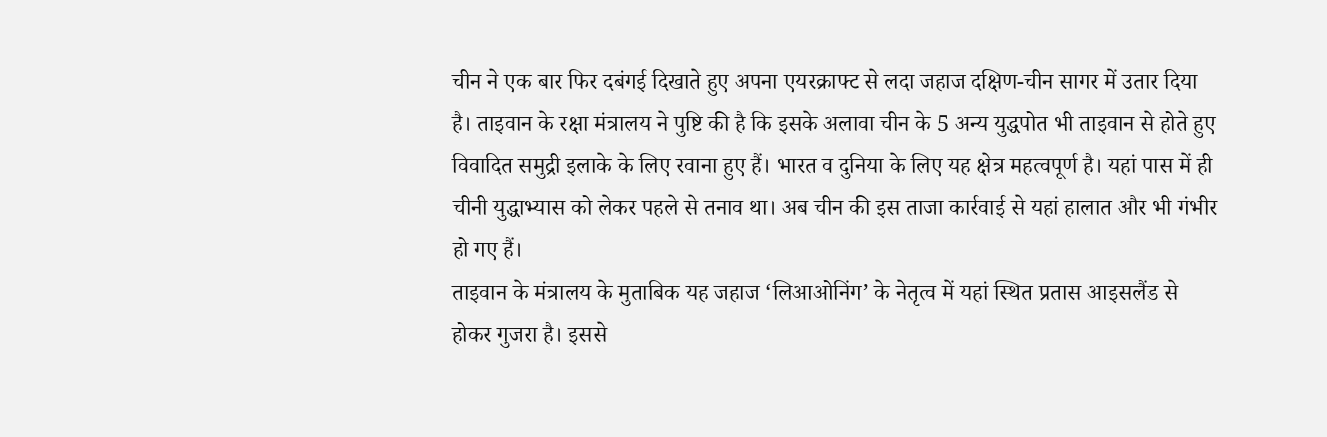चीन ने एक बार फिर दबंगई दिखाते हुए अपना एयरक्राफ्ट से लदा जहाज दक्षिण-चीन सागर में उतार दिया है। ताइवान के रक्षा मंत्रालय ने पुष्टि की है कि इसके अलावा चीन के 5 अन्य युद्धपोत भी ताइवान से होते हुए विवादित समुद्री इलाके के लिए रवाना हुए हैं। भारत व दुनिया के लिए यह क्षेत्र महत्वपूर्ण है। यहां पास में ही चीनी युद्धाभ्यास को लेकर पहले से तनाव था। अब चीन की इस ताजा कार्रवाई से यहां हालात और भी गंभीर हो गए हैं।
ताइवान के मंत्रालय के मुताबिक यह जहाज ‘लिआओनिंग’ के नेतृत्व में यहां स्थित प्रतास आइसलैंड से होकर गुजरा है। इससे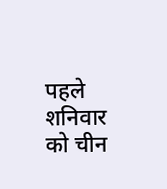पहले शनिवार को चीन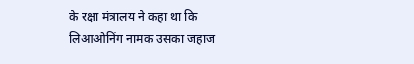के रक्षा मंत्रालय ने कहा था कि लिआओनिंग नामक उसका जहाज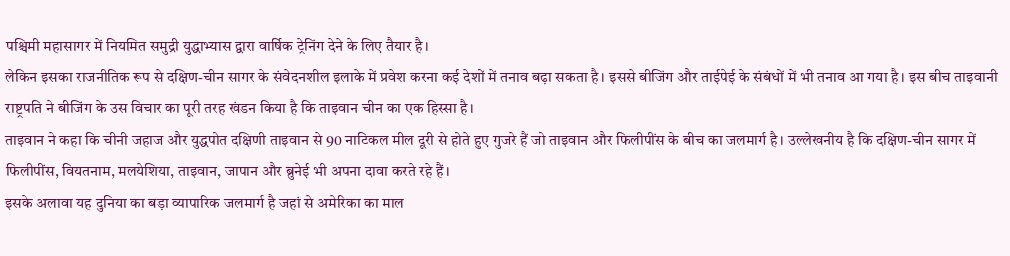पश्चिमी महासागर में नियमित समुद्री युद्धाभ्यास द्वारा वार्षिक ट्रेनिंग देने के लिए तैयार है।
लेकिन इसका राजनीतिक रूप से दक्षिण-चीन सागर के संवेदनशील इलाके में प्रवेश करना कई देशों में तनाव बढ़ा सकता है। इससे बीजिंग और ताईपेई के संबंधों में भी तनाव आ गया है। इस बीच ताइवानी राष्ट्रपति ने बीजिंग के उस विचार का पूरी तरह खंडन किया है कि ताइवान चीन का एक हिस्सा है।
ताइवान ने कहा कि चीनी जहाज और युद्धपोत दक्षिणी ताइवान से 90 नाटिकल मील दूरी से होते हुए गुजरे हैं जो ताइवान और फिलीपींस के बीच का जलमार्ग है। उल्लेखनीय है कि दक्षिण-चीन सागर में फिलीपींस, वियतनाम, मलयेशिया, ताइवान, जापान और ब्रुनेई भी अपना दावा करते रहे हैं।
इसके अलावा यह दुनिया का बड़ा व्यापारिक जलमार्ग है जहां से अमेरिका का माल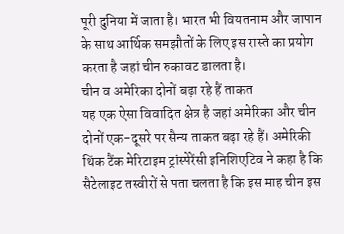पूरी दुनिया में जाता है। भारत भी वियतनाम और जापान के साथ आर्थिक समझौतों के लिए इस रास्ते का प्रयोग करता है जहां चीन रुकावट डालता है।
चीन व अमेरिका दोनों बढ़ा रहे हैं ताकत
यह एक ऐसा विवादित क्षेत्र है जहां अमेरिका और चीन दोनों एक-दूसरे पर सैन्य ताकत बढ़ा रहे हैं। अमेरिकी थिंक टैंक मेरिटाइम ट्रांस्पेरेंसी इनिशिएटिव ने कहा है कि सैटेलाइट तस्वीरों से पता चलता है कि इस माह चीन इस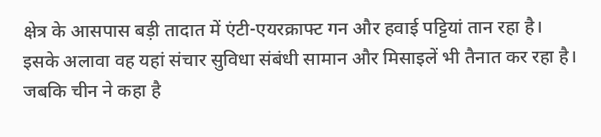क्षेत्र के आसपास बड़ी तादात में एंटी-एयरक्राफ्ट गन और हवाई पट्टियां तान रहा है।
इसके अलावा वह यहां संचार सुविधा संबंधी सामान और मिसाइलें भी तैनात कर रहा है। जबकि चीन ने कहा है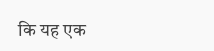कि यह एक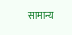सामान्य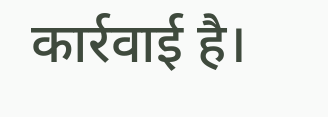कार्रवाई है।